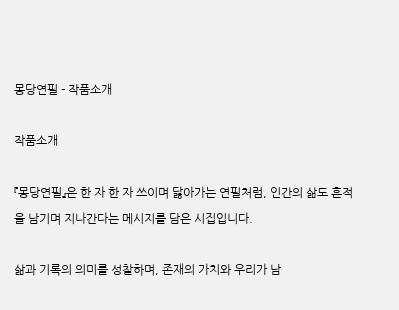몽당연필 - 작품소개

작품소개

『몽당연필』은 한 자 한 자 쓰이며 닳아가는 연필처럼, 인간의 삶도 흔적을 남기며 지나간다는 메시지를 담은 시집입니다.

삶과 기록의 의미를 성찰하며, 존재의 가치와 우리가 남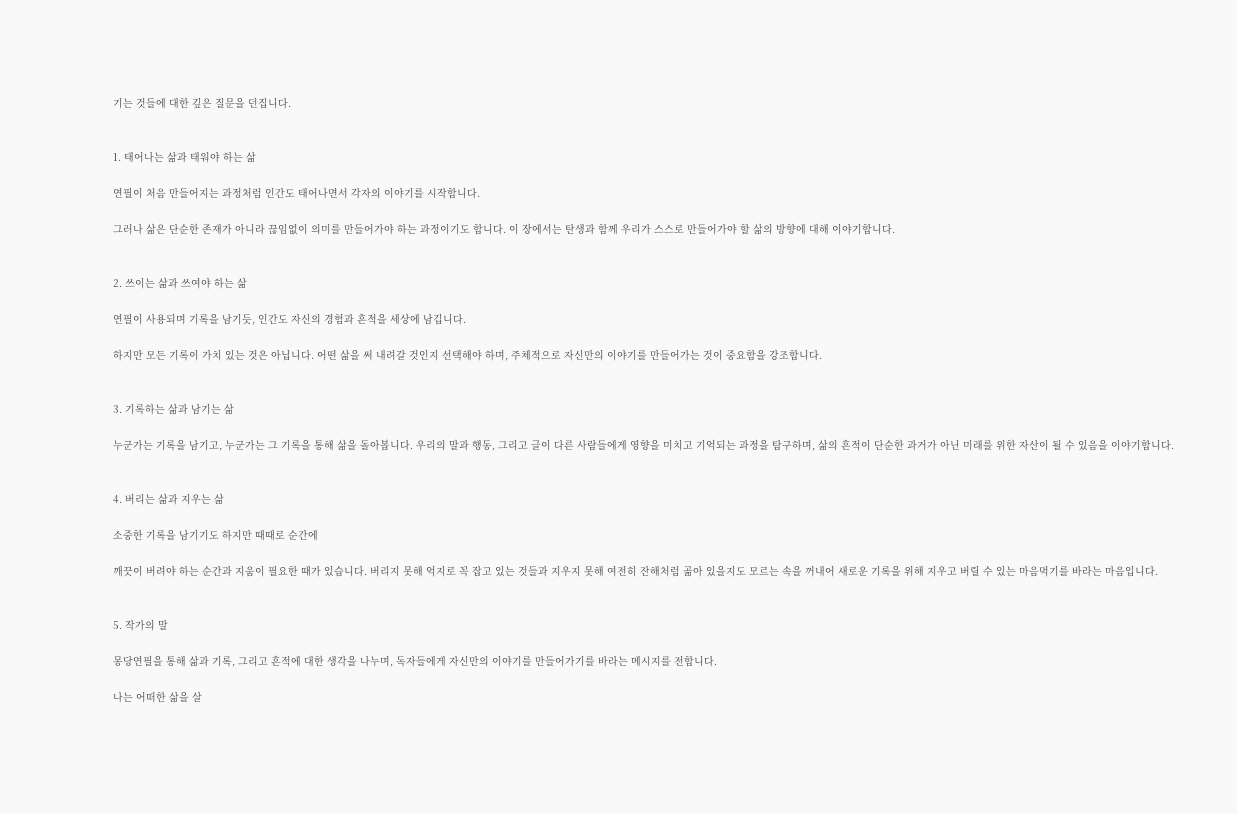기는 것들에 대한 깊은 질문을 던집니다.


1. 태어나는 삶과 태워야 하는 삶

연필이 처음 만들어지는 과정처럼 인간도 태어나면서 각자의 이야기를 시작합니다.

그러나 삶은 단순한 존재가 아니라 끊임없이 의미를 만들어가야 하는 과정이기도 합니다. 이 장에서는 탄생과 함께 우리가 스스로 만들어가야 할 삶의 방향에 대해 이야기합니다.


2. 쓰이는 삶과 쓰여야 하는 삶

연필이 사용되며 기록을 남기듯, 인간도 자신의 경험과 흔적을 세상에 남깁니다.

하지만 모든 기록이 가치 있는 것은 아닙니다. 어떤 삶을 써 내려갈 것인지 선택해야 하며, 주체적으로 자신만의 이야기를 만들어가는 것이 중요함을 강조합니다.


3. 기록하는 삶과 남기는 삶

누군가는 기록을 남기고, 누군가는 그 기록을 통해 삶을 돌아봅니다. 우리의 말과 행동, 그리고 글이 다른 사람들에게 영향을 미치고 기억되는 과정을 탐구하며, 삶의 흔적이 단순한 과거가 아닌 미래를 위한 자산이 될 수 있음을 이야기합니다.


4. 버리는 삶과 지우는 삶

소중한 기록을 남기기도 하지만 때때로 순간에

깨끗이 버려야 하는 순간과 지움이 필요한 때가 있습니다. 버리지 못해 억지로 꼭 잡고 있는 것들과 지우지 못해 여전히 잔해처럼 곪아 있을지도 모르는 속을 꺼내어 새로운 기록을 위해 지우고 버릴 수 있는 마음먹기를 바라는 마음입니다.


5. 작가의 말

몽당연필을 통해 삶과 기록, 그리고 흔적에 대한 생각을 나누며, 독자들에게 자신만의 이야기를 만들어가기를 바라는 메시지를 전합니다.

나는 어떠한 삶을 살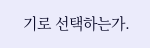기로 선택하는가.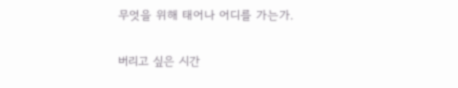무엇을 위해 태어나 어디를 가는가.

버리고 싶은 시간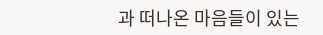과 떠나온 마음들이 있는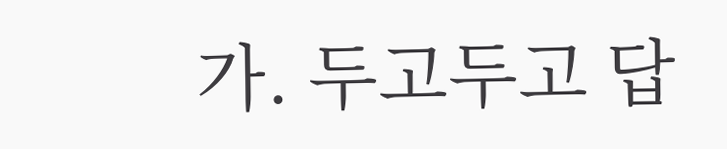가. 두고두고 답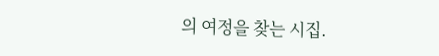의 여정을 찾는 시집.